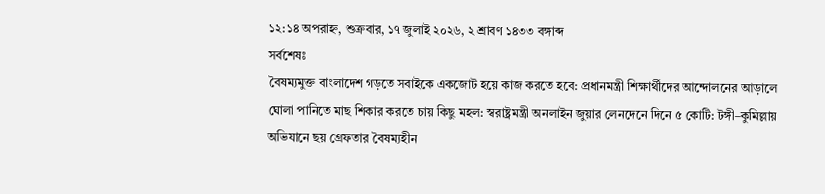১২:১৪ অপরাহ্ন, শুক্রবার, ১৭ জুলাই ২০২৬, ২ শ্রাবণ ১৪৩৩ বঙ্গাব্দ
সর্বশেষঃ
বৈষম্যমুক্ত বাংলাদেশ গড়তে সবাইকে একজোট হয়ে কাজ করতে হবে: প্রধানমন্ত্রী শিক্ষার্থীদের আন্দোলনের আড়ালে ঘোলা পানিতে মাছ শিকার করতে চায় কিছু মহল: স্বরাষ্ট্রমন্ত্রী অনলাইন জুয়ার লেনদেনে দিনে ৫ কোটি: টঙ্গী–কুমিল্লায় অভিযানে ছয় গ্রেফতার বৈষম্যহীন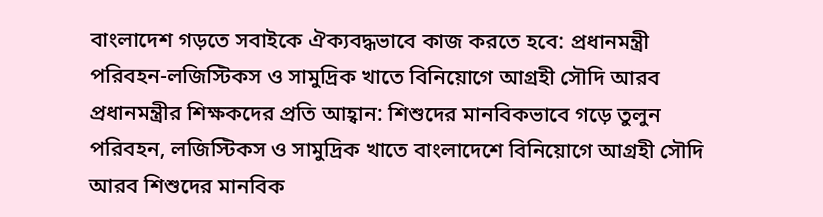বাংলাদেশ গড়তে সবাইকে ঐক্যবদ্ধভাবে কাজ করতে হবে: প্রধানমন্ত্রী পরিবহন-লজিস্টিকস ও সামুদ্রিক খাতে বিনিয়োগে আগ্রহী সৌদি আরব প্রধানমন্ত্রীর শিক্ষকদের প্রতি আহ্বান: শিশুদের মানবিকভাবে গড়ে তুলুন পরিবহন, লজিস্টিকস ও সামুদ্রিক খাতে বাংলাদেশে বিনিয়োগে আগ্রহী সৌদি আরব শিশুদের মানবিক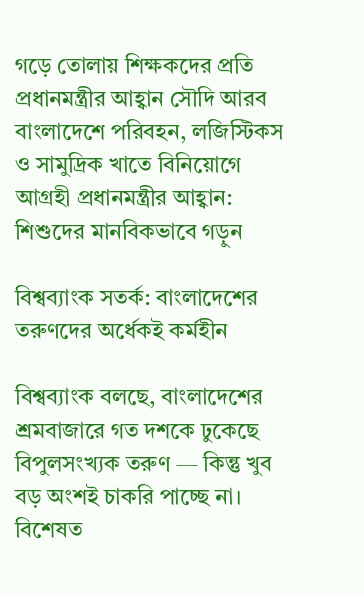গড়ে তোলায় শিক্ষকদের প্রতি প্রধানমন্ত্রীর আহ্বান সৌদি আরব বাংলাদেশে পরিবহন, লজিস্টিকস ও সামুদ্রিক খাতে বিনিয়োগে আগ্রহী প্রধানমন্ত্রীর আহ্বান: শিশুদের মানবিকভাবে গড়ুন

বিশ্বব্যাংক সতর্ক: বাংলাদেশের তরুণদের অর্ধেকই কর্মহীন

বিশ্বব্যাংক বলছে, বাংলাদেশের শ্রমবাজারে গত দশকে ঢুকেছে বিপুলসংখ্যক তরুণ — কিন্তু খুব বড় অংশই চাকরি পাচ্ছে না। বিশেষত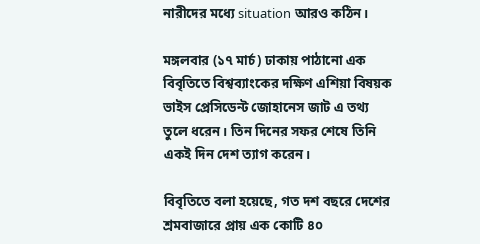নারীদের মধ্যে situation আরও কঠিন।

মঙ্গলবার (১৭ মার্চ) ঢাকায় পাঠানো এক বিবৃতিতে বিশ্বব্যাংকের দক্ষিণ এশিয়া বিষয়ক ভাইস প্রেসিডেন্ট জোহানেস জাট এ তথ্য তুলে ধরেন। তিন দিনের সফর শেষে তিনি একই দিন দেশ ত্যাগ করেন।

বিবৃতিতে বলা হয়েছে, গত দশ বছরে দেশের শ্রমবাজারে প্রায় এক কোটি ৪০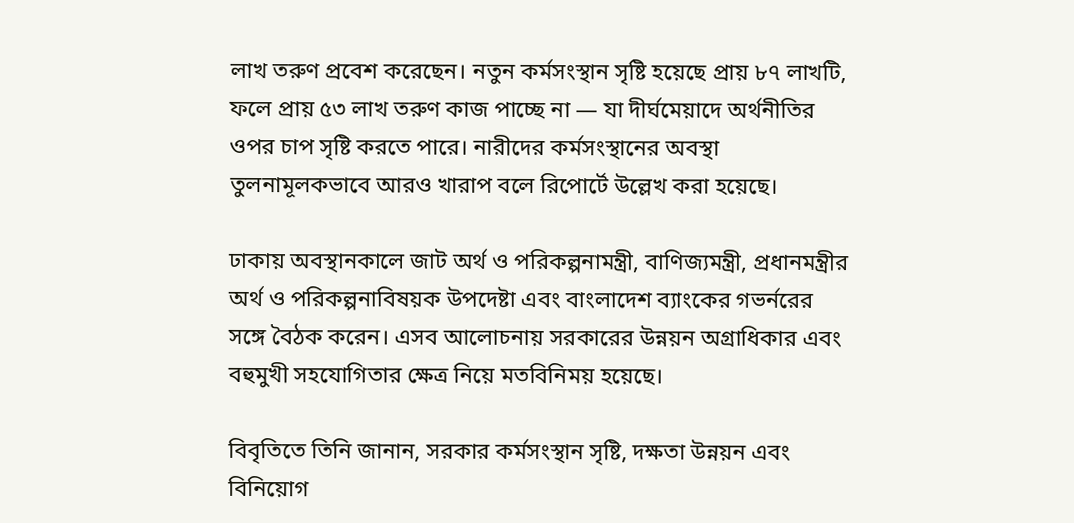লাখ তরুণ প্রবেশ করেছেন। নতুন কর্মসংস্থান সৃষ্টি হয়েছে প্রায় ৮৭ লাখটি, ফলে প্রায় ৫৩ লাখ তরুণ কাজ পাচ্ছে না — যা দীর্ঘমেয়াদে অর্থনীতির ওপর চাপ সৃষ্টি করতে পারে। নারীদের কর্মসংস্থানের অবস্থা তুলনামূলকভাবে আরও খারাপ বলে রিপোর্টে উল্লেখ করা হয়েছে।

ঢাকায় অবস্থানকালে জাট অর্থ ও পরিকল্পনামন্ত্রী, বাণিজ্যমন্ত্রী, প্রধানমন্ত্রীর অর্থ ও পরিকল্পনাবিষয়ক উপদেষ্টা এবং বাংলাদেশ ব্যাংকের গভর্নরের সঙ্গে বৈঠক করেন। এসব আলোচনায় সরকারের উন্নয়ন অগ্রাধিকার এবং বহুমুখী সহযোগিতার ক্ষেত্র নিয়ে মতবিনিময় হয়েছে।

বিবৃতিতে তিনি জানান, সরকার কর্মসংস্থান সৃষ্টি, দক্ষতা উন্নয়ন এবং বিনিয়োগ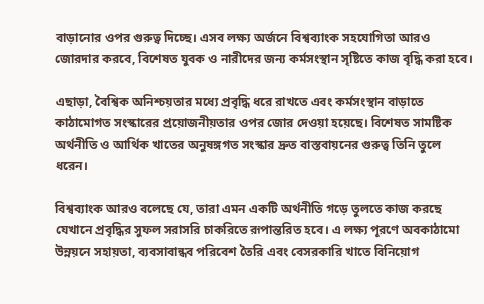বাড়ানোর ওপর গুরুত্ব দিচ্ছে। এসব লক্ষ্য অর্জনে বিশ্বব্যাংক সহযোগিতা আরও জোরদার করবে, বিশেষত যুবক ও নারীদের জন্য কর্মসংস্থান সৃষ্টিতে কাজ বৃদ্ধি করা হবে।

এছাড়া, বৈশ্বিক অনিশ্চয়তার মধ্যে প্রবৃদ্ধি ধরে রাখতে এবং কর্মসংস্থান বাড়াতে কাঠামোগত সংস্কারের প্রয়োজনীয়তার ওপর জোর দেওয়া হয়েছে। বিশেষত সামষ্টিক অর্থনীতি ও আর্থিক খাতের অনুষঙ্গগত সংস্কার দ্রুত বাস্তবায়নের গুরুত্ব তিনি তুলে ধরেন।

বিশ্বব্যাংক আরও বলেছে যে, তারা এমন একটি অর্থনীতি গড়ে তুলতে কাজ করছে যেখানে প্রবৃদ্ধির সুফল সরাসরি চাকরিতে রূপান্তরিত হবে। এ লক্ষ্য পূরণে অবকাঠামো উন্নয়নে সহায়তা, ব্যবসাবান্ধব পরিবেশ তৈরি এবং বেসরকারি খাতে বিনিয়োগ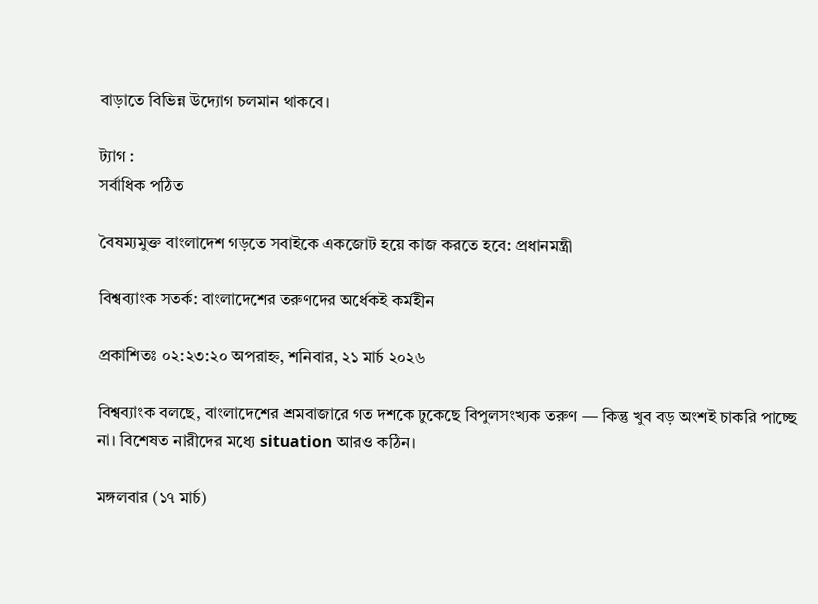বাড়াতে বিভিন্ন উদ্যোগ চলমান থাকবে।

ট্যাগ :
সর্বাধিক পঠিত

বৈষম্যমুক্ত বাংলাদেশ গড়তে সবাইকে একজোট হয়ে কাজ করতে হবে: প্রধানমন্ত্রী

বিশ্বব্যাংক সতর্ক: বাংলাদেশের তরুণদের অর্ধেকই কর্মহীন

প্রকাশিতঃ ০২:২৩:২০ অপরাহ্ন, শনিবার, ২১ মার্চ ২০২৬

বিশ্বব্যাংক বলছে, বাংলাদেশের শ্রমবাজারে গত দশকে ঢুকেছে বিপুলসংখ্যক তরুণ — কিন্তু খুব বড় অংশই চাকরি পাচ্ছে না। বিশেষত নারীদের মধ্যে situation আরও কঠিন।

মঙ্গলবার (১৭ মার্চ)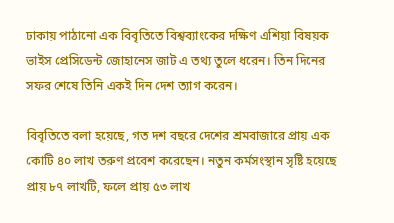ঢাকায় পাঠানো এক বিবৃতিতে বিশ্বব্যাংকের দক্ষিণ এশিয়া বিষয়ক ভাইস প্রেসিডেন্ট জোহানেস জাট এ তথ্য তুলে ধরেন। তিন দিনের সফর শেষে তিনি একই দিন দেশ ত্যাগ করেন।

বিবৃতিতে বলা হয়েছে, গত দশ বছরে দেশের শ্রমবাজারে প্রায় এক কোটি ৪০ লাখ তরুণ প্রবেশ করেছেন। নতুন কর্মসংস্থান সৃষ্টি হয়েছে প্রায় ৮৭ লাখটি, ফলে প্রায় ৫৩ লাখ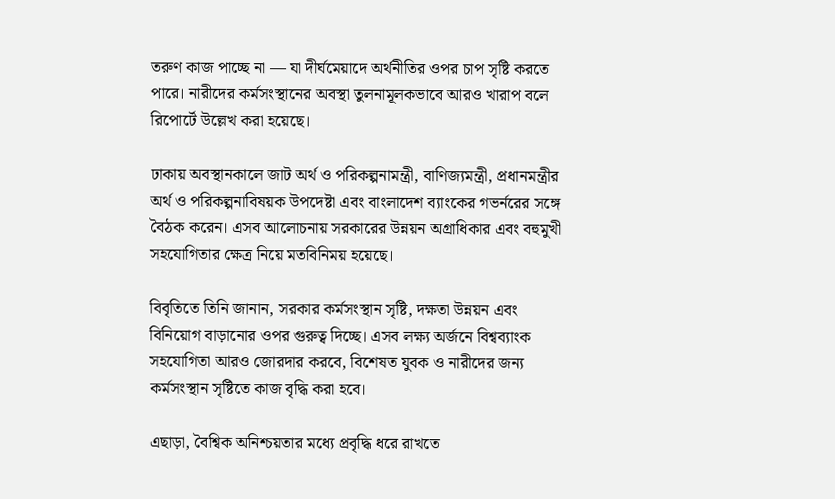তরুণ কাজ পাচ্ছে না — যা দীর্ঘমেয়াদে অর্থনীতির ওপর চাপ সৃষ্টি করতে পারে। নারীদের কর্মসংস্থানের অবস্থা তুলনামূলকভাবে আরও খারাপ বলে রিপোর্টে উল্লেখ করা হয়েছে।

ঢাকায় অবস্থানকালে জাট অর্থ ও পরিকল্পনামন্ত্রী, বাণিজ্যমন্ত্রী, প্রধানমন্ত্রীর অর্থ ও পরিকল্পনাবিষয়ক উপদেষ্টা এবং বাংলাদেশ ব্যাংকের গভর্নরের সঙ্গে বৈঠক করেন। এসব আলোচনায় সরকারের উন্নয়ন অগ্রাধিকার এবং বহুমুখী সহযোগিতার ক্ষেত্র নিয়ে মতবিনিময় হয়েছে।

বিবৃতিতে তিনি জানান, সরকার কর্মসংস্থান সৃষ্টি, দক্ষতা উন্নয়ন এবং বিনিয়োগ বাড়ানোর ওপর গুরুত্ব দিচ্ছে। এসব লক্ষ্য অর্জনে বিশ্বব্যাংক সহযোগিতা আরও জোরদার করবে, বিশেষত যুবক ও নারীদের জন্য কর্মসংস্থান সৃষ্টিতে কাজ বৃদ্ধি করা হবে।

এছাড়া, বৈশ্বিক অনিশ্চয়তার মধ্যে প্রবৃদ্ধি ধরে রাখতে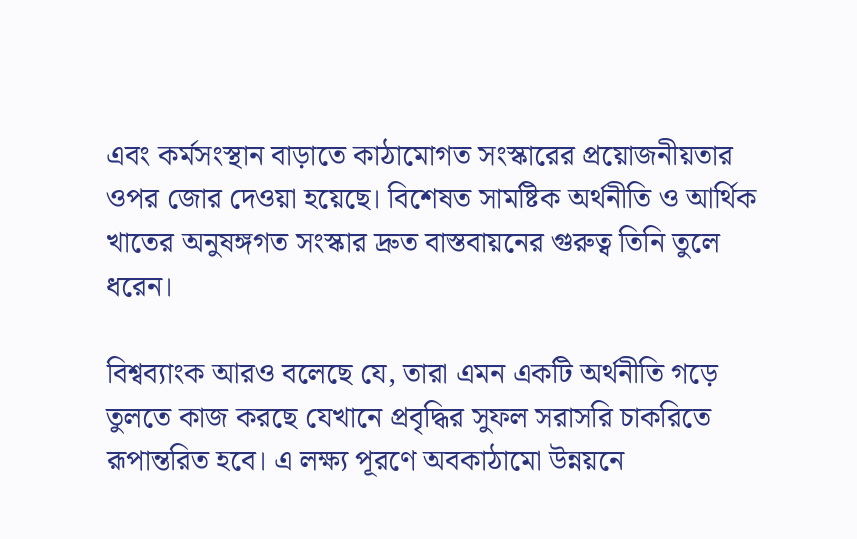এবং কর্মসংস্থান বাড়াতে কাঠামোগত সংস্কারের প্রয়োজনীয়তার ওপর জোর দেওয়া হয়েছে। বিশেষত সামষ্টিক অর্থনীতি ও আর্থিক খাতের অনুষঙ্গগত সংস্কার দ্রুত বাস্তবায়নের গুরুত্ব তিনি তুলে ধরেন।

বিশ্বব্যাংক আরও বলেছে যে, তারা এমন একটি অর্থনীতি গড়ে তুলতে কাজ করছে যেখানে প্রবৃদ্ধির সুফল সরাসরি চাকরিতে রূপান্তরিত হবে। এ লক্ষ্য পূরণে অবকাঠামো উন্নয়নে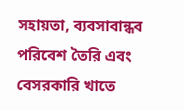সহায়তা, ব্যবসাবান্ধব পরিবেশ তৈরি এবং বেসরকারি খাতে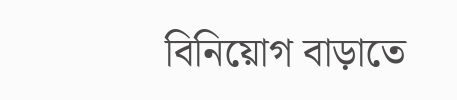বিনিয়োগ বাড়াতে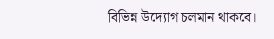বিভিন্ন উদ্যোগ চলমান থাকবে।